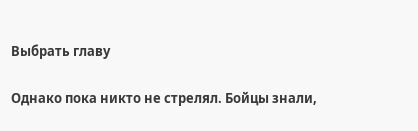Выбрать главу

Однако пока никто не стрелял. Бойцы знали,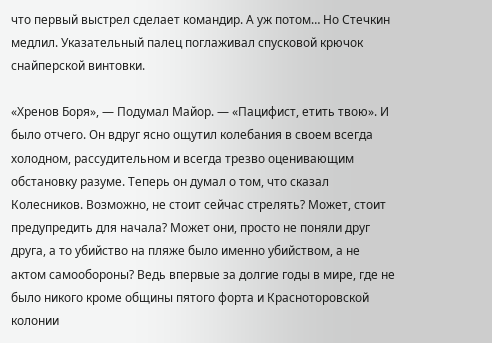что первый выстрел сделает командир. А уж потом… Но Стечкин медлил. Указательный палец поглаживал спусковой крючок снайперской винтовки.

«Хренов Боря», — Подумал Майор. — «Пацифист, етить твою». И было отчего. Он вдруг ясно ощутил колебания в своем всегда холодном, рассудительном и всегда трезво оценивающим обстановку разуме. Теперь он думал о том, что сказал Колесников. Возможно, не стоит сейчас стрелять? Может, стоит предупредить для начала? Может они, просто не поняли друг друга, а то убийство на пляже было именно убийством, а не актом самообороны? Ведь впервые за долгие годы в мире, где не было никого кроме общины пятого форта и Красноторовской колонии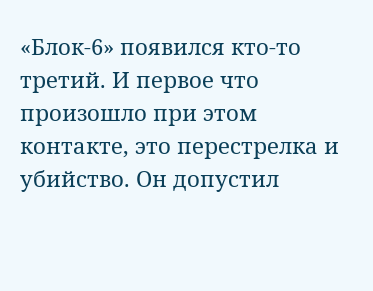«Блок-6» появился кто-то третий. И первое что произошло при этом контакте, это перестрелка и убийство. Он допустил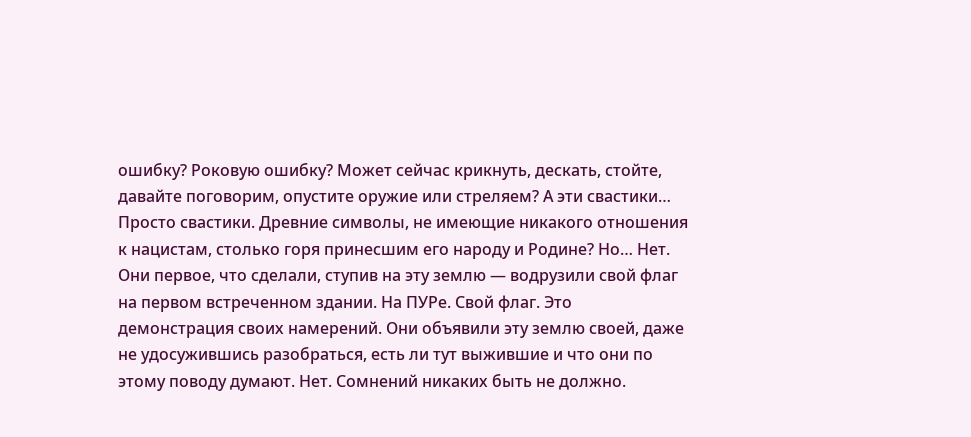ошибку? Роковую ошибку? Может сейчас крикнуть, дескать, стойте, давайте поговорим, опустите оружие или стреляем? А эти свастики… Просто свастики. Древние символы, не имеющие никакого отношения к нацистам, столько горя принесшим его народу и Родине? Но… Нет. Они первое, что сделали, ступив на эту землю — водрузили свой флаг на первом встреченном здании. На ПУРе. Свой флаг. Это демонстрация своих намерений. Они объявили эту землю своей, даже не удосужившись разобраться, есть ли тут выжившие и что они по этому поводу думают. Нет. Сомнений никаких быть не должно.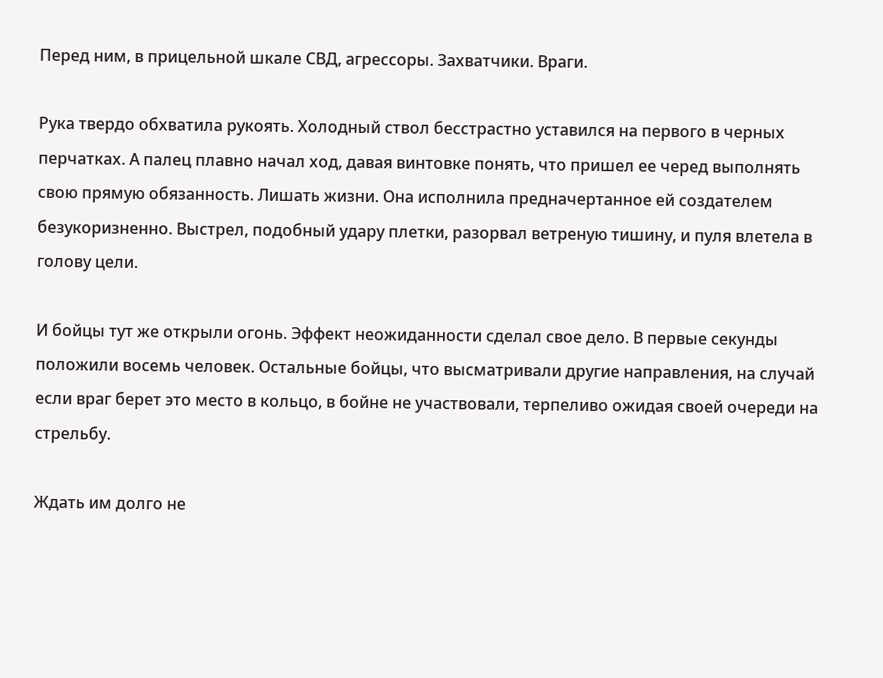Перед ним, в прицельной шкале СВД, агрессоры. Захватчики. Враги.

Рука твердо обхватила рукоять. Холодный ствол бесстрастно уставился на первого в черных перчатках. А палец плавно начал ход, давая винтовке понять, что пришел ее черед выполнять свою прямую обязанность. Лишать жизни. Она исполнила предначертанное ей создателем безукоризненно. Выстрел, подобный удару плетки, разорвал ветреную тишину, и пуля влетела в голову цели.

И бойцы тут же открыли огонь. Эффект неожиданности сделал свое дело. В первые секунды положили восемь человек. Остальные бойцы, что высматривали другие направления, на случай если враг берет это место в кольцо, в бойне не участвовали, терпеливо ожидая своей очереди на стрельбу.

Ждать им долго не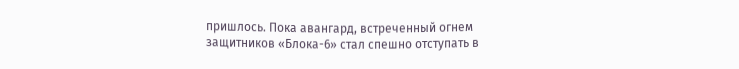пришлось. Пока авангард, встреченный огнем защитников «Блока-6» стал спешно отступать в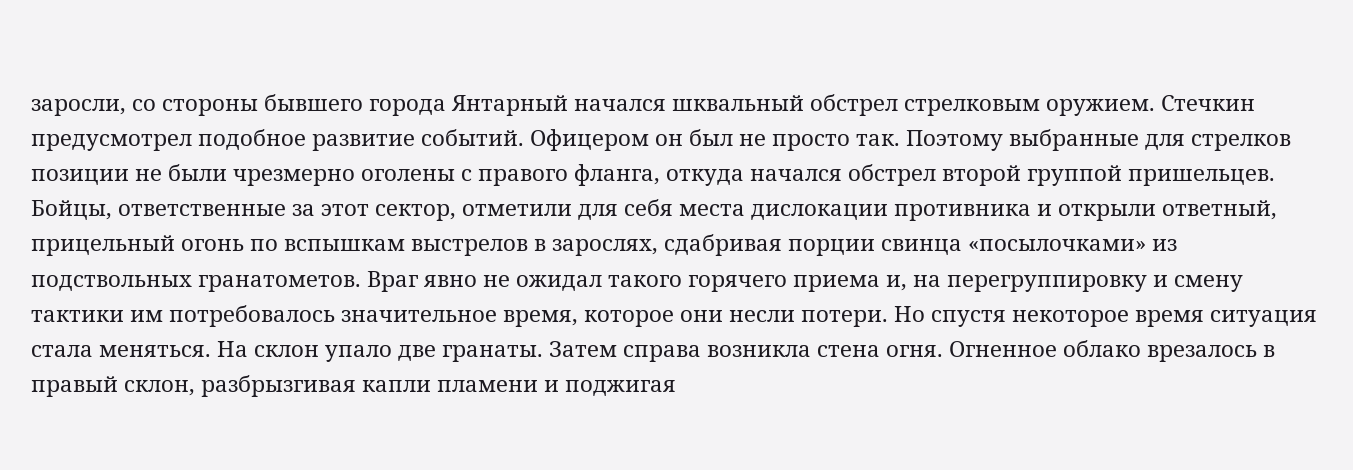заросли, со стороны бывшего города Янтарный начался шквальный обстрел стрелковым оружием. Стечкин предусмотрел подобное развитие событий. Офицером он был не просто так. Поэтому выбранные для стрелков позиции не были чрезмерно оголены с правого фланга, откуда начался обстрел второй группой пришельцев. Бойцы, ответственные за этот сектор, отметили для себя места дислокации противника и открыли ответный, прицельный огонь по вспышкам выстрелов в зарослях, сдабривая порции свинца «посылочками» из подствольных гранатометов. Враг явно не ожидал такого горячего приема и, на перегруппировку и смену тактики им потребовалось значительное время, которое они несли потери. Но спустя некоторое время ситуация стала меняться. На склон упало две гранаты. Затем справа возникла стена огня. Огненное облако врезалось в правый склон, разбрызгивая капли пламени и поджигая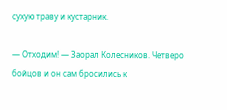сухую траву и кустарник.

— Отходим! — Заорал Колесников. Четверо бойцов и он сам бросились к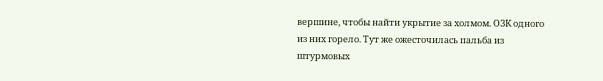вершине, чтобы найти укрытие за холмом. ОЗК одного из них горело. Тут же ожесточилась пальба из штурмовых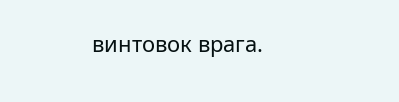винтовок врага.